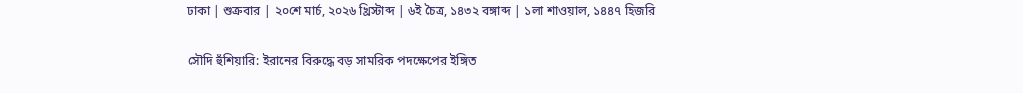ঢাকা | শুক্রবার | ২০শে মার্চ, ২০২৬ খ্রিস্টাব্দ | ৬ই চৈত্র, ১৪৩২ বঙ্গাব্দ | ১লা শাওয়াল, ১৪৪৭ হিজরি

সৌদি হুঁশিয়ারি: ইরানের বিরুদ্ধে বড় সামরিক পদক্ষেপের ইঙ্গিত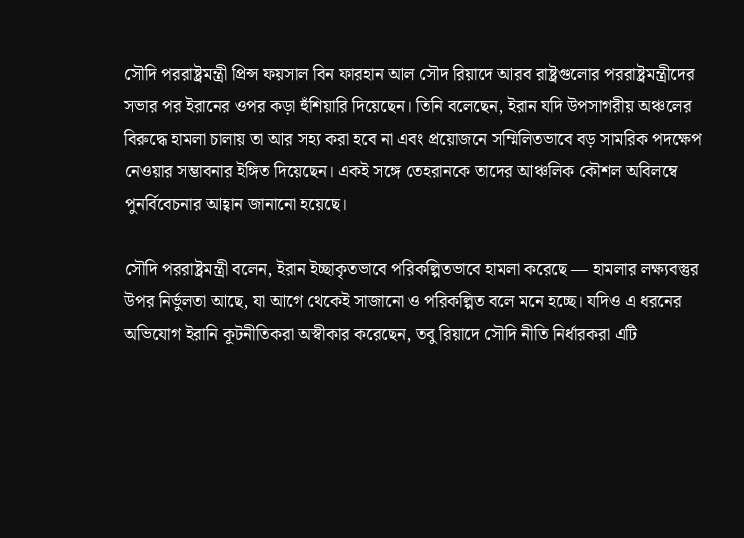সৌদি পররাষ্ট্রমন্ত্রী প্রিন্স ফয়সাল বিন ফারহান আল সৌদ রিয়াদে আরব রাষ্ট্রগুলোর পররাষ্ট্রমন্ত্রীদের সভার পর ইরানের ওপর কড়া হুঁশিয়ারি দিয়েছেন। তিনি বলেছেন, ইরান যদি উপসাগরীয় অঞ্চলের বিরুদ্ধে হামলা চালায় তা আর সহ্য করা হবে না এবং প্রয়োজনে সম্মিলিতভাবে বড় সামরিক পদক্ষেপ নেওয়ার সম্ভাবনার ইঙ্গিত দিয়েছেন। একই সঙ্গে তেহরানকে তাদের আঞ্চলিক কৌশল অবিলম্বে পুনর্বিবেচনার আহ্বান জানানো হয়েছে।

সৌদি পররাষ্ট্রমন্ত্রী বলেন, ইরান ইচ্ছাকৃতভাবে পরিকল্পিতভাবে হামলা করেছে — হামলার লক্ষ্যবস্তুর উপর নির্ভুলতা আছে, যা আগে থেকেই সাজানো ও পরিকল্পিত বলে মনে হচ্ছে। যদিও এ ধরনের অভিযোগ ইরানি কূটনীতিকরা অস্বীকার করেছেন, তবু রিয়াদে সৌদি নীতি নির্ধারকরা এটি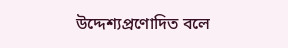উদ্দেশ্যপ্রণোদিত বলে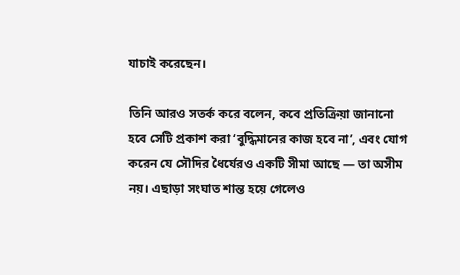যাচাই করেছেন।

তিনি আরও সতর্ক করে বলেন, কবে প্রতিক্রিয়া জানানো হবে সেটি প্রকাশ করা ‘বুদ্ধিমানের কাজ হবে না’, এবং যোগ করেন যে সৌদির ধৈর্যেরও একটি সীমা আছে — তা অসীম নয়। এছাড়া সংঘাত শান্ত হয়ে গেলেও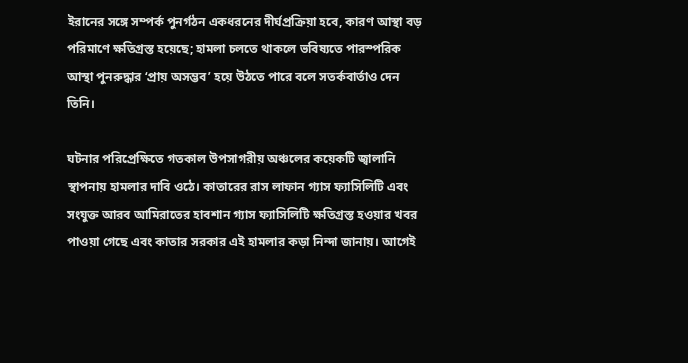ইরানের সঙ্গে সম্পর্ক পুনর্গঠন একধরনের দীর্ঘপ্রক্রিয়া হবে, কারণ আস্থা বড় পরিমাণে ক্ষতিগ্রস্ত হয়েছে; হামলা চলতে থাকলে ভবিষ্যতে পারস্পরিক আস্থা পুনরুদ্ধার ‘প্রায় অসম্ভব’ হয়ে উঠতে পারে বলে সতর্কবার্তাও দেন তিনি।

ঘটনার পরিপ্রেক্ষিতে গতকাল উপসাগরীয় অঞ্চলের কয়েকটি জ্বালানি স্থাপনায় হামলার দাবি ওঠে। কাতারের রাস লাফান গ্যাস ফ্যাসিলিটি এবং সংযুক্ত আরব আমিরাতের হাবশান গ্যাস ফ্যাসিলিটি ক্ষতিগ্রস্ত হওয়ার খবর পাওয়া গেছে এবং কাতার সরকার এই হামলার কড়া নিন্দা জানায়। আগেই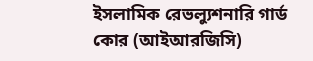ইসলামিক রেভল্যুশনারি গার্ড কোর (আইআরজিসি)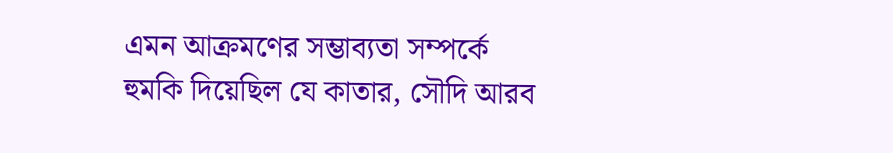এমন আক্রমণের সম্ভাব্যতা সম্পর্কে হুমকি দিয়েছিল যে কাতার, সৌদি আরব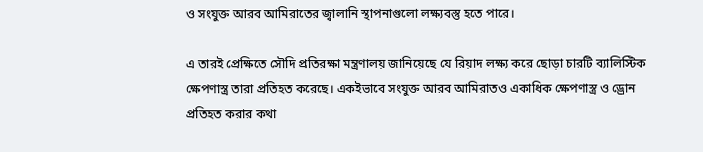ও সংযুক্ত আরব আমিরাতের জ্বালানি স্থাপনাগুলো লক্ষ্যবস্তু হতে পারে।

এ তারই প্রেক্ষিতে সৌদি প্রতিরক্ষা মন্ত্রণালয় জানিয়েছে যে রিয়াদ লক্ষ্য করে ছোড়া চারটি ব্যালিস্টিক ক্ষেপণাস্ত্র তারা প্রতিহত করেছে। একইভাবে সংযুক্ত আরব আমিরাতও একাধিক ক্ষেপণাস্ত্র ও ড্রোন প্রতিহত করার কথা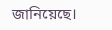জানিয়েছে।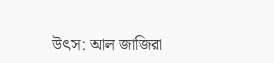উৎস: আল জাজিরা